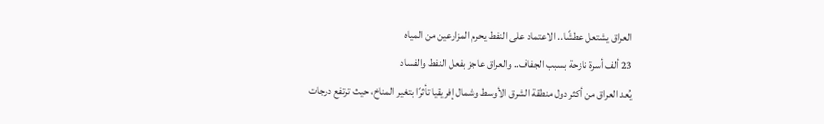العراق يشتعل عطشًا.. الاعتماد على النفط يحرم المزارعين من المياه
23 ألف أسرة نازحة بسبب الجفاف.. والعراق عاجز بفعل النفط والفساد
يُعد العراق من أكثر دول منطقة الشرق الأوسط وشمال إفريقيا تأثرًا بتغير المناخ، حيث ترتفع درجات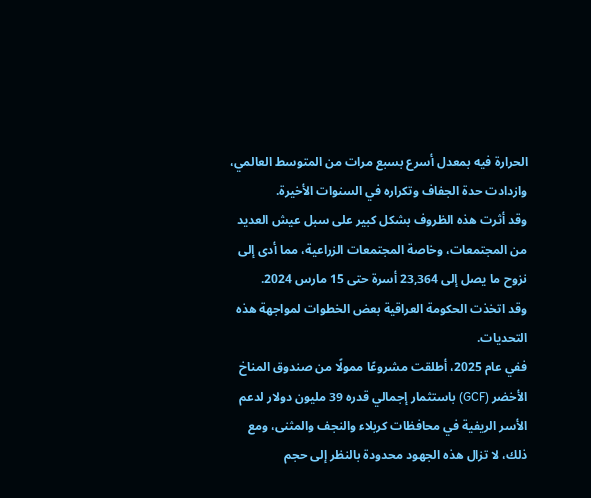الحرارة فيه بمعدل أسرع بسبع مرات من المتوسط العالمي، وازدادت حدة الجفاف وتكراره في السنوات الأخيرة.
وقد أثرت هذه الظروف بشكل كبير على سبل عيش العديد من المجتمعات، وخاصة المجتمعات الزراعية، مما أدى إلى نزوح ما يصل إلى 23,364 أسرة حتى 15 مارس 2024.
وقد اتخذت الحكومة العراقية بعض الخطوات لمواجهة هذه التحديات.
ففي عام 2025، أطلقت مشروعًا ممولًا من صندوق المناخ الأخضر (GCF) باستثمار إجمالي قدره 39 مليون دولار لدعم الأسر الريفية في محافظات كربلاء والنجف والمثنى، ومع ذلك، لا تزال هذه الجهود محدودة بالنظر إلى حجم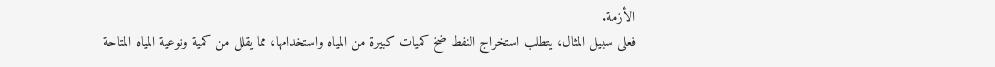الأزمة.
فعلى سبيل المثال، يتطلب استخراج النفط ضخ كميات كبيرة من المياه واستخدامها، مما يقلل من كمية ونوعية المياه المتاحة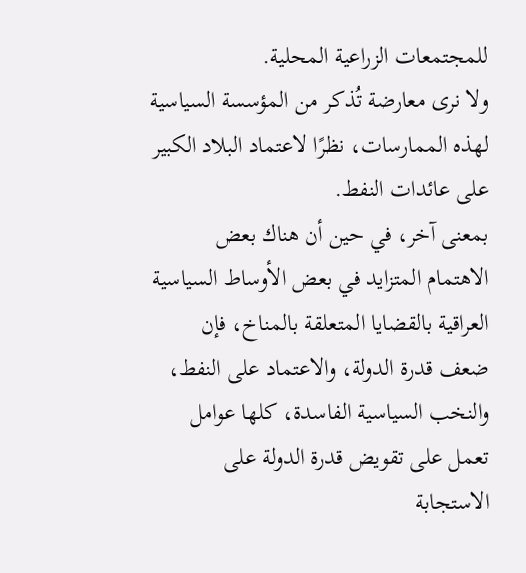للمجتمعات الزراعية المحلية.
ولا نرى معارضة تُذكر من المؤسسة السياسية لهذه الممارسات، نظرًا لاعتماد البلاد الكبير على عائدات النفط.
بمعنى آخر، في حين أن هناك بعض الاهتمام المتزايد في بعض الأوساط السياسية العراقية بالقضايا المتعلقة بالمناخ، فإن ضعف قدرة الدولة، والاعتماد على النفط، والنخب السياسية الفاسدة، كلها عوامل تعمل على تقويض قدرة الدولة على الاستجابة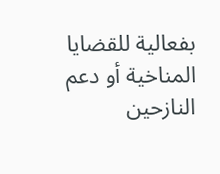بفعالية للقضايا المناخية أو دعم النازحين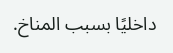داخليًا بسبب المناخ.